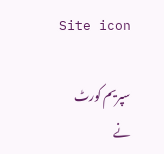Site icon

سپریم کورٹ نے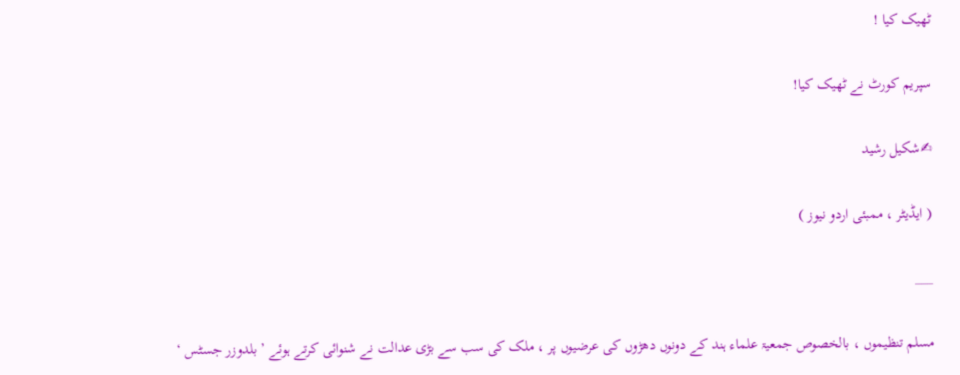ٹھیک کیا !

سپریم کورٹ نے ٹھیک کیا!

✍شکیل رشید

( ایڈیٹر ، ممبئی اردو نیوز )

___

مسلم تنظیموں ، بالخصوص جمعیۃ علماء ہند کے دونوں دھڑوں کی عرضیوں پر ، ملک کی سب سے بڑی عدالت نے شنوائی کرتے ہوئے ’ بلدوزر جسٹس ‘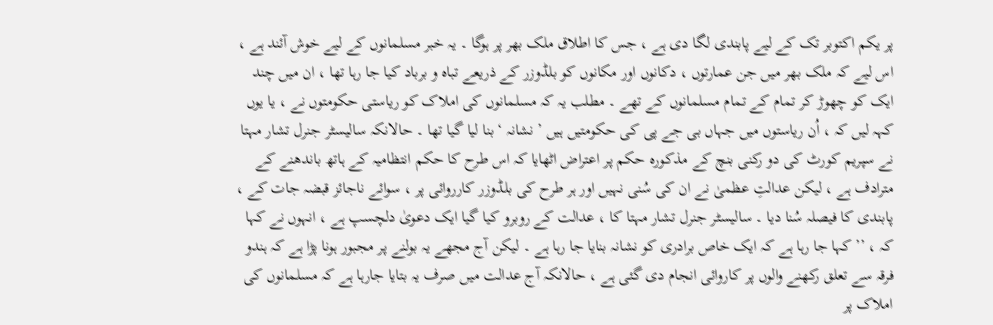پر یکم اکتوبر تک کے لیے پابندی لگا دی ہے ، جس کا اطلاق ملک بھر پر ہوگا ۔ یہ خبر مسلمانوں کے لیے خوش آئند ہے ، اس لیے کہ ملک بھر میں جن عمارتوں ، دکانوں اور مکانوں کو بلڈوزر کے ذریعے تباہ و برباد کیا جا رہا تھا ، ان میں چند ایک کو چھوڑ کر تمام کے تمام مسلمانوں کے تھے ۔ مطلب یہ کہ مسلمانوں کی املاک کو ریاستی حکومتوں نے ، یا یوں کہہ لیں کہ ، اُن ریاستوں میں جہاں بی جے پی کی حکومتیں ہیں ’ نشانہ ‘ بنا لیا گیا تھا ۔ حالانکہ سالیسٹر جنرل تشار مہتا نے سپریم کورٹ کی دو رکنی بنچ کے مذکورہ حکم پر اعتراض اٹھایا کہ اس طرح کا حکم انتظامیہ کے ہاتھ باندھنے کے مترادف ہے ، لیکن عدالتِ عظمیٰ نے ان کی سُنی نہیں اور ہر طرح کی بلڈوزر کارروائی پر ، سوائے ناجائز قبضہ جات کے ، پابندی کا فیصلہ سُنا دیا ۔ سالیسٹر جنرل تشار مہتا کا ، عدالت کے روبرو کیا گیا ایک دعویٰ دلچسپ ہے ، انہوں نے کہا کہ ، ’’ کہا جا رہا ہے کہ ایک خاص برادری کو نشانہ بنایا جا رہا ہے ۔ لیکن آج مجھے یہ بولنے پر مجبور ہونا پڑا ہے کہ ہندو فرقہ سے تعلق رکھنے والوں پر کاروائی انجام دی گئی ہے ، حالانکہ آج عدالت میں صرف یہ بتایا جارہا ہے کہ مسلمانوں کی املاک پر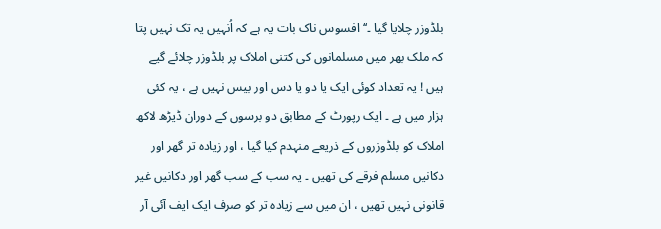بلڈوزر چلایا گیا ۔‘‘ افسوس ناک بات یہ ہے کہ اُنہیں یہ تک نہیں پتا کہ ملک بھر میں مسلمانوں کی کتنی املاک پر بلڈوزر چلائے گیے ہیں ! یہ تعداد کوئی ایک یا دو یا دس اور بیس نہیں ہے ، یہ کئی ہزار میں ہے ۔ ایک رپورٹ کے مطابق دو برسوں کے دوران ڈیڑھ لاکھ املاک کو بلڈوزروں کے ذریعے منہدم کیا گیا ، اور زیادہ تر گھر اور دکانیں مسلم فرقے کی تھیں ۔ یہ سب کے سب گھر اور دکانیں غیر قانونی نہیں تھیں ، ان میں سے زیادہ تر کو صرف ایک ایف آئی آر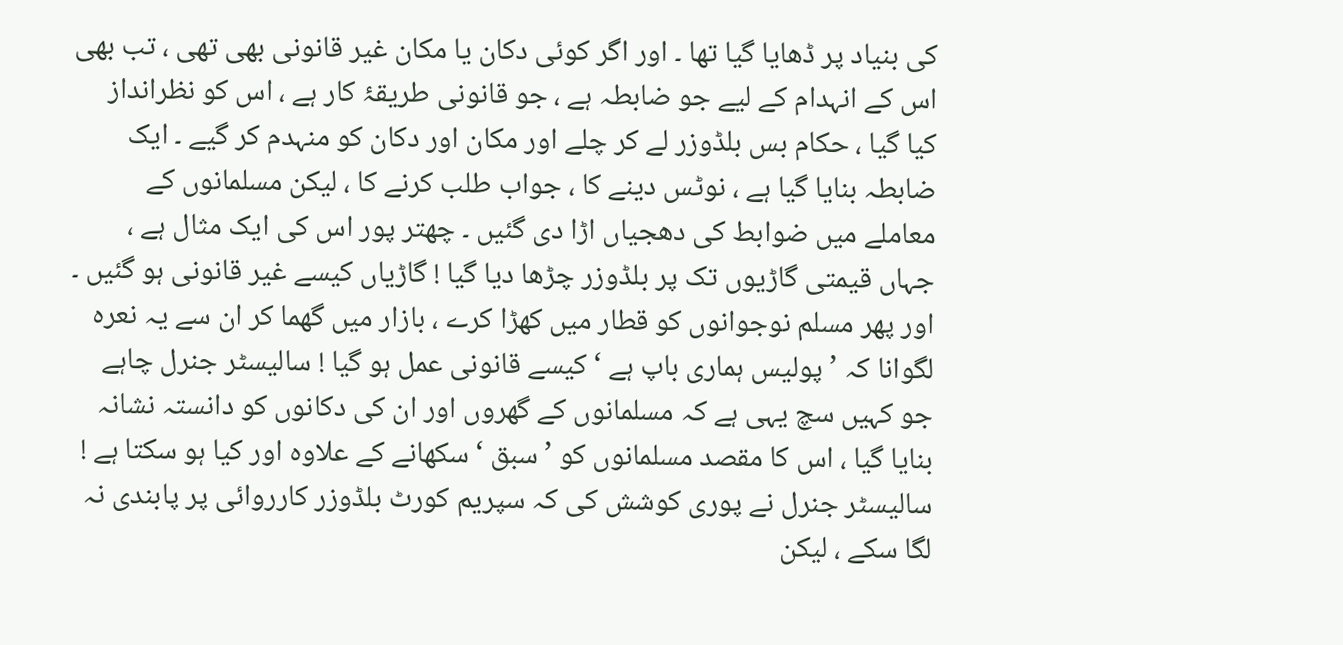کی بنیاد پر ڈھایا گیا تھا ۔ اور اگر کوئی دکان یا مکان غیر قانونی بھی تھی ، تب بھی اس کے انہدام کے لیے جو ضابطہ ہے ، جو قانونی طریقۂ کار ہے ، اس کو نظرانداز کیا گیا ، حکام بس بلڈوزر لے کر چلے اور مکان اور دکان کو منہدم کر گیے ۔ ایک ضابطہ بنایا گیا ہے ، نوٹس دینے کا ، جواب طلب کرنے کا ، لیکن مسلمانوں کے معاملے میں ضوابط کی دھجیاں اڑا دی گئیں ۔ چھتر پور اس کی ایک مثال ہے ، جہاں قیمتی گاڑیوں تک پر بلڈوزر چڑھا دیا گیا ! گاڑیاں کیسے غیر قانونی ہو گئیں ۔ اور پھر مسلم نوجوانوں کو قطار میں کھڑا کرے ، بازار میں گھما کر ان سے یہ نعرہ لگوانا کہ ’ پولیس ہماری باپ ہے ‘ کیسے قانونی عمل ہو گیا ! سالیسٹر جنرل چاہے جو کہیں سچ یہی ہے کہ مسلمانوں کے گھروں اور ان کی دکانوں کو دانستہ نشانہ بنایا گیا ، اس کا مقصد مسلمانوں کو ’ سبق ‘ سکھانے کے علاوہ اور کیا ہو سکتا ہے ! سالیسٹر جنرل نے پوری کوشش کی کہ سپریم کورٹ بلڈوزر کارروائی پر پابندی نہ لگا سکے ، لیکن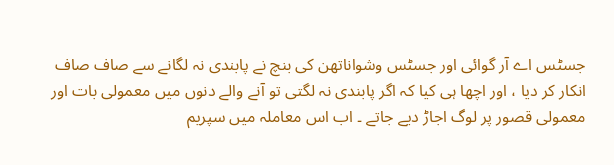جسٹس اے آر گوائی اور جسٹس وشواناتھن کی بنچ نے پابندی نہ لگانے سے صاف صاف انکار کر دیا ، اور اچھا ہی کیا کہ اگر پابندی نہ لگتی تو آنے والے دنوں میں معمولی بات اور معمولی قصور پر لوگ اجاڑ دیے جاتے ۔ اب اس معاملہ میں سپریم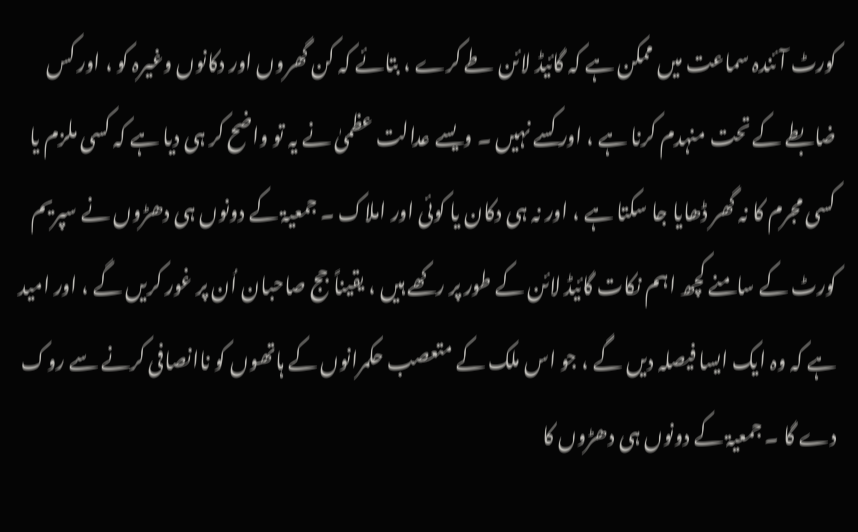کورٹ آئندہ سماعت میں ممکن ہے کہ گائیڈ لائن طے کرے ، بتائے کہ کن گھروں اور دکانوں وغیرہ کو ، اور کس ضابطے کے تحت منہدم کرنا ہے ، اور کسے نہیں ۔ ویسے عدالت عظمیٰ نے یہ تو واضح کر ہی دیا ہے کہ کسی ملزم یا کسی مجرم کا نہ گھر ڈھایا جا سکتا ہے ، اور نہ ہی دکان یا کوئی اور املاک ۔ جمعیۃ کے دونوں ہی دھڑوں نے سپریم کورٹ کے سامنے کچھ اہم نکات گائیڈ لائن کے طور پر رکھے ہیں ، یقیناً جج صاحبان اُن پر غور کریں گے ، اور امید ہے کہ وہ ایک ایسا فیصلہ دیں گے ، جو اس ملک کے متعصب حکمرانوں کے ہاتھوں کو ناانصافی کرنے سے روک دے گا ۔ جمعیۃ کے دونوں ہی دھڑوں کا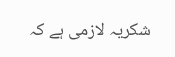شکریہ لازمی ہے کہ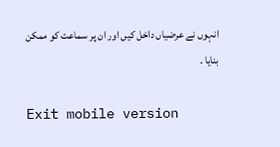انہوں نے عرضیاں داخل کیں اور ان پر سماعت کو ممکن بنایا ۔

Exit mobile version